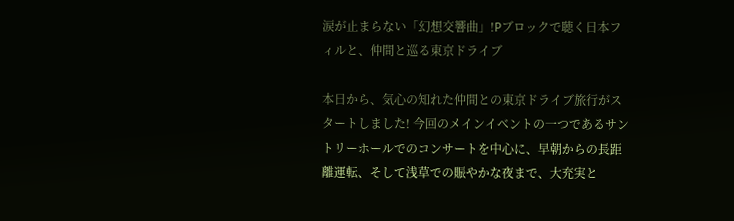涙が止まらない「幻想交響曲」!Pブロックで聴く日本フィルと、仲間と巡る東京ドライブ

本日から、気心の知れた仲間との東京ドライブ旅行がスタートしました! 今回のメインイベントの一つであるサントリーホールでのコンサートを中心に、早朝からの長距離運転、そして浅草での賑やかな夜まで、大充実と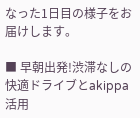なった1日目の様子をお届けします。

■ 早朝出発!渋滞なしの快適ドライブとakippa活用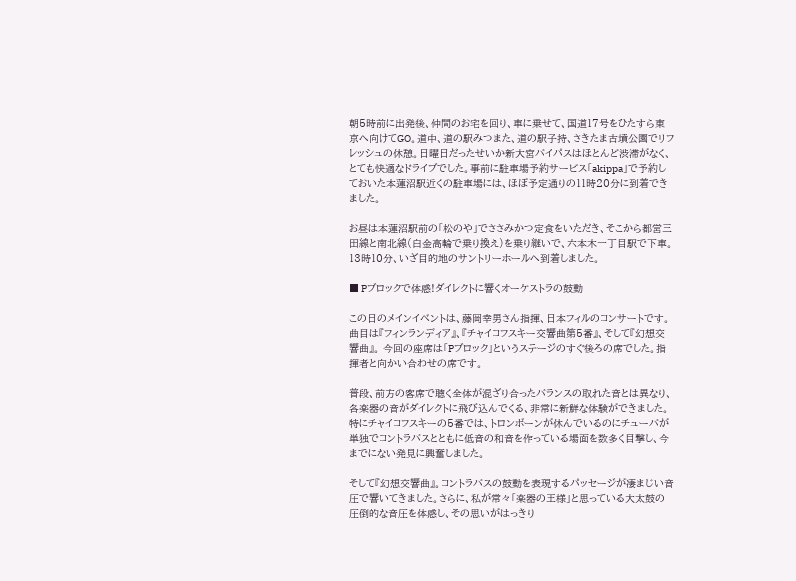朝5時前に出発後、仲間のお宅を回り、車に乗せて、国道17号をひたすら東京へ向けてGO。道中、道の駅みつまた、道の駅子持、さきたま古墳公園でリフレッシュの休憩。日曜日だったせいか新大宮バイパスはほとんど渋滞がなく、とても快適なドライブでした。事前に駐車場予約サービス「akippa」で予約しておいた本蓮沼駅近くの駐車場には、ほぼ予定通りの11時20分に到着できました。

お昼は本蓮沼駅前の「松のや」でささみかつ定食をいただき、そこから都営三田線と南北線(白金高輪で乗り換え)を乗り継いで、六本木一丁目駅で下車。13時10分、いざ目的地のサントリーホールへ到着しました。

■ Pブロックで体感!ダイレクトに響くオーケストラの鼓動

この日のメインイベントは、藤岡幸男さん指揮、日本フィルのコンサートです。曲目は『フィンランディア』、『チャイコフスキー交響曲第5番』、そして『幻想交響曲』。 今回の座席は「Pブロック」というステージのすぐ後ろの席でした。指揮者と向かい合わせの席です。

普段、前方の客席で聴く全体が混ざり合ったバランスの取れた音とは異なり、各楽器の音がダイレクトに飛び込んでくる、非常に新鮮な体験ができました。 特にチャイコフスキーの5番では、トロンボーンが休んでいるのにチューバが単独でコントラバスとともに低音の和音を作っている場面を数多く目撃し、今までにない発見に興奮しました。

そして『幻想交響曲』。コントラバスの鼓動を表現するパッセージが凄まじい音圧で響いてきました。さらに、私が常々「楽器の王様」と思っている大太鼓の圧倒的な音圧を体感し、その思いがはっきり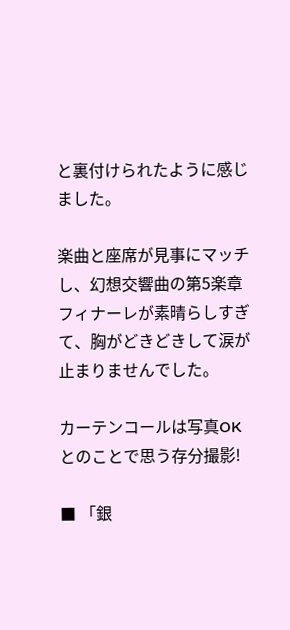と裏付けられたように感じました。

楽曲と座席が見事にマッチし、幻想交響曲の第5楽章フィナーレが素晴らしすぎて、胸がどきどきして涙が止まりませんでした。

カーテンコールは写真OKとのことで思う存分撮影!

■ 「銀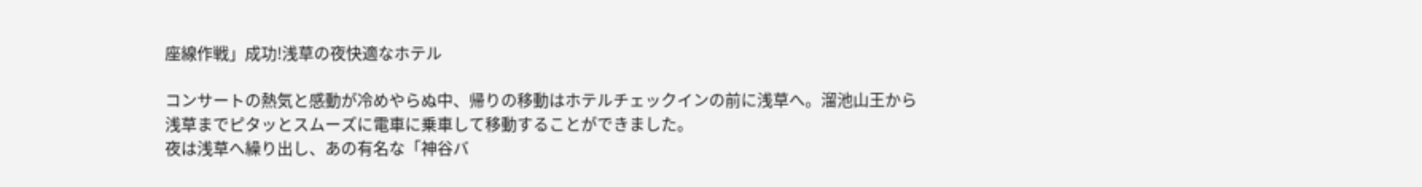座線作戦」成功!浅草の夜快適なホテル

コンサートの熱気と感動が冷めやらぬ中、帰りの移動はホテルチェックインの前に浅草へ。溜池山王から浅草までピタッとスムーズに電車に乗車して移動することができました。
夜は浅草へ繰り出し、あの有名な「神谷バ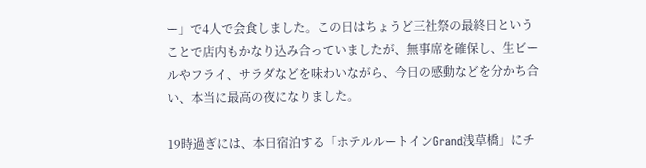ー」で4人で会食しました。この日はちょうど三社祭の最終日ということで店内もかなり込み合っていましたが、無事席を確保し、生ビールやフライ、サラダなどを味わいながら、今日の感動などを分かち合い、本当に最高の夜になりました。

19時過ぎには、本日宿泊する「ホテルルートインGrand浅草橋」にチ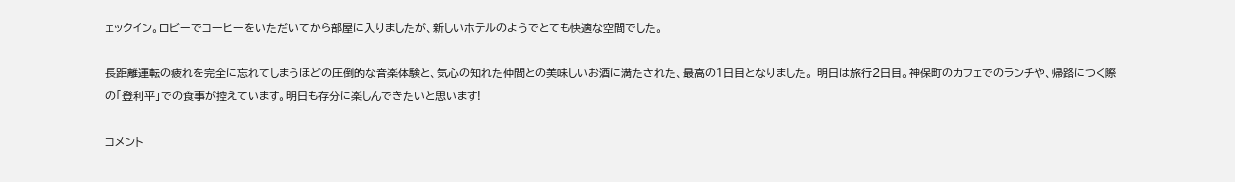ェックイン。ロビーでコーヒーをいただいてから部屋に入りましたが、新しいホテルのようでとても快適な空間でした。

長距離運転の疲れを完全に忘れてしまうほどの圧倒的な音楽体験と、気心の知れた仲間との美味しいお酒に満たされた、最高の1日目となりました。 明日は旅行2日目。神保町のカフェでのランチや、帰路につく際の「登利平」での食事が控えています。明日も存分に楽しんできたいと思います!

コメント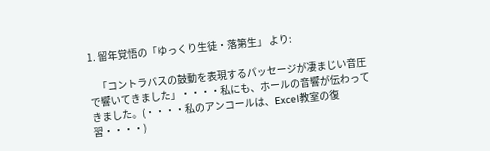1. 留年覚悟の「ゆっくり生徒・落第生」 より:

    「コントラバスの鼓動を表現するパッセージが凄まじい音圧で響いてきました」・・・・私にも、ホールの音響が伝わってきました。(・・・・私のアンコールは、Excel教室の復習・・・・)